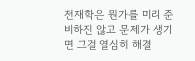전재학은 뭔가를 미리 준비하진 않고 문제가 생기면 그걸 열심히 해결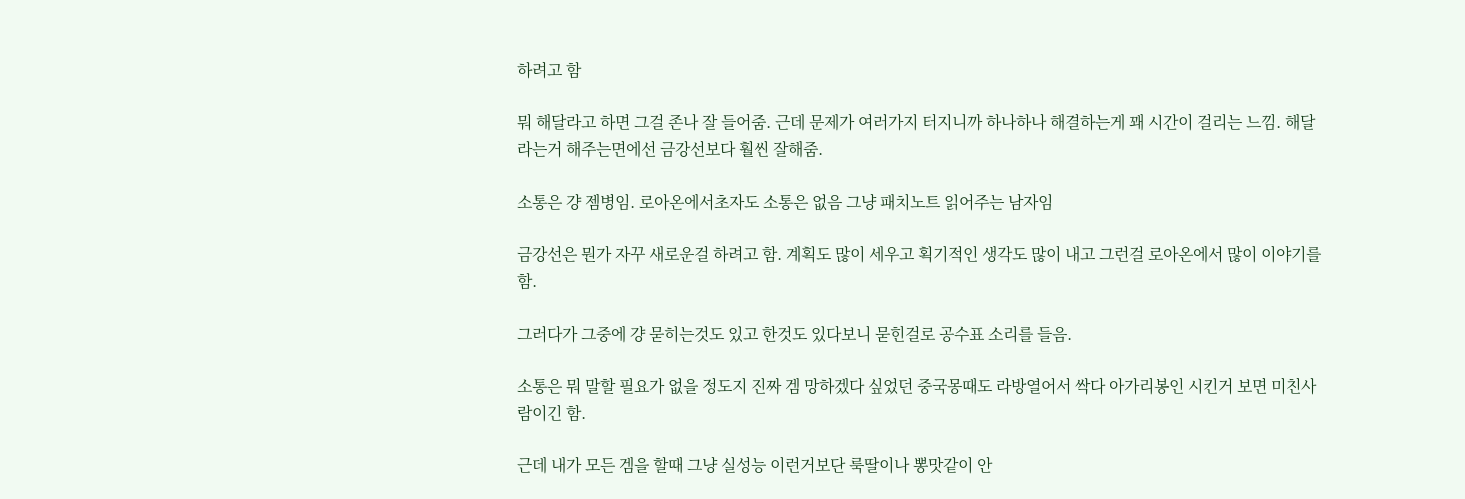하려고 함

뭐 해달라고 하면 그걸 존나 잘 들어줌. 근데 문제가 여러가지 터지니까 하나하나 해결하는게 꽤 시간이 걸리는 느낌. 해달라는거 해주는면에선 금강선보다 훨씬 잘해줌.

소통은 걍 젬병임. 로아온에서초자도 소통은 없음 그냥 패치노트 읽어주는 남자임

금강선은 뭔가 자꾸 새로운걸 하려고 함. 계획도 많이 세우고 획기적인 생각도 많이 내고 그런걸 로아온에서 많이 이야기를 함.

그러다가 그중에 걍 묻히는것도 있고 한것도 있다보니 묻힌걸로 공수표 소리를 들음.

소통은 뭐 말할 필요가 없을 정도지 진짜 겜 망하겠다 싶었던 중국몽때도 라방열어서 싹다 아가리봉인 시킨거 보면 미친사람이긴 함.

근데 내가 모든 겜을 할때 그냥 실성능 이런거보단 룩딸이나 뽕맛같이 안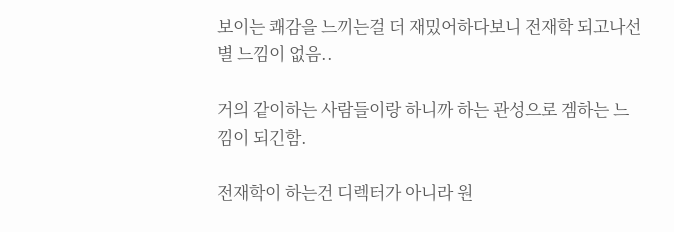보이는 쾌감을 느끼는걸 더 재밌어하다보니 전재학 되고나선 별 느낌이 없음..

거의 같이하는 사람들이랑 하니까 하는 관성으로 겜하는 느낌이 되긴함.

전재학이 하는건 디렉터가 아니라 원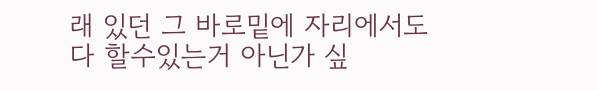래 있던 그 바로밑에 자리에서도 다 할수있는거 아닌가 싶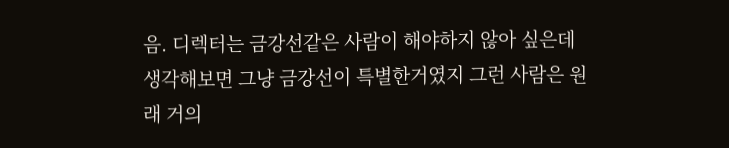음. 디렉터는 금강선같은 사람이 해야하지 않아 싶은데 생각해보면 그냥 금강선이 특별한거였지 그런 사람은 원래 거의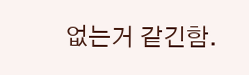없는거 같긴함.